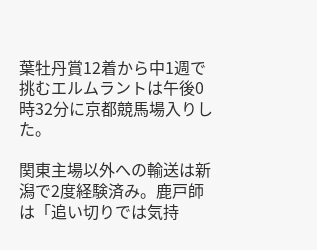葉牡丹賞12着から中1週で挑むエルムラントは午後0時32分に京都競馬場入りした。

関東主場以外への輸送は新潟で2度経験済み。鹿戸師は「追い切りでは気持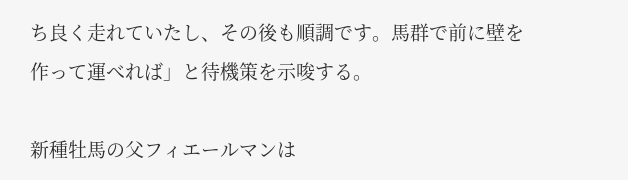ち良く走れていたし、その後も順調です。馬群で前に壁を作って運べれば」と待機策を示唆する。

新種牡馬の父フィエールマンは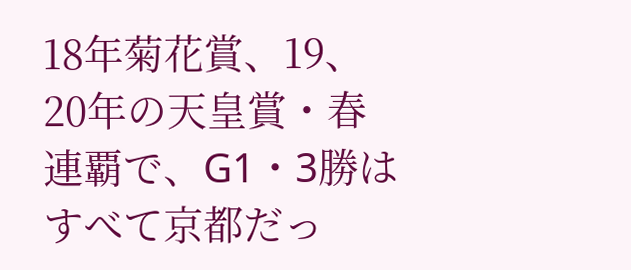18年菊花賞、19、20年の天皇賞・春連覇で、G1・3勝はすべて京都だっ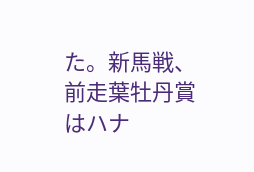た。新馬戦、前走葉牡丹賞はハナ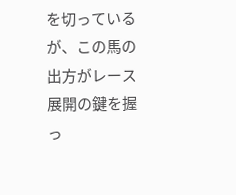を切っているが、この馬の出方がレース展開の鍵を握っ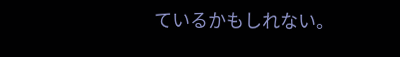ているかもしれない。